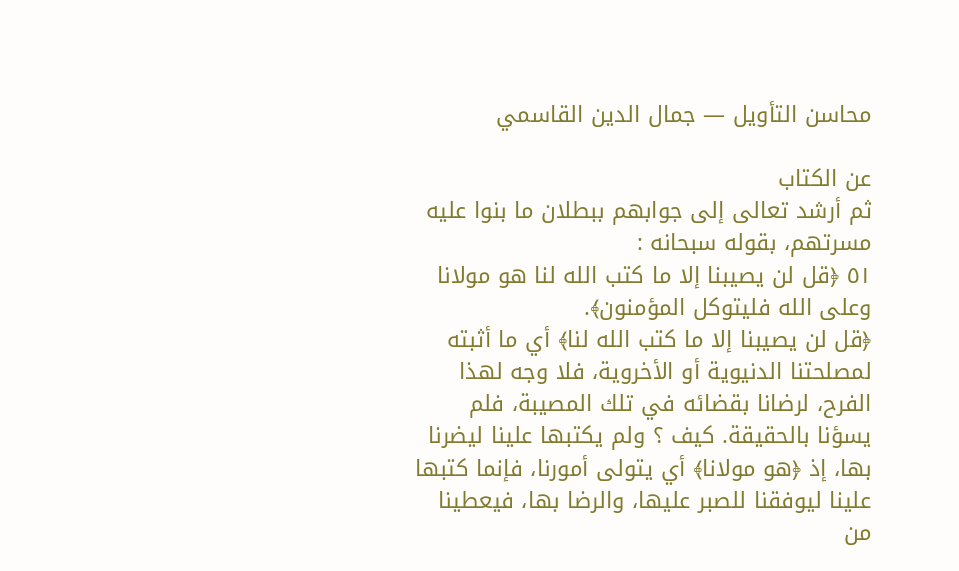محاسن التأويل — جمال الدين القاسمي

عن الكتاب
ثم أرشد تعالى إلى جوابهم ببطلان ما بنوا عليه مسرتهم، بقوله سبحانه :
٥١ ﴿قل لن يصيبنا إلا ما كتب الله لنا هو مولانا وعلى الله فليتوكل المؤمنون﴾.
﴿قل لن يصيبنا إلا ما كتب الله لنا﴾ أي ما أثبته لمصلحتنا الدنيوية أو الأخروية، فلا وجه لهذا الفرح، لرضانا بقضائه في تلك المصيبة، فلم يسؤنا بالحقيقة. كيف ؟ ولم يكتبها علينا ليضرنا بها، إذ ﴿هو مولانا﴾ أي يتولى أمورنا، فإنما كتبها علينا ليوفقنا للصبر عليها، والرضا بها، فيعطينا من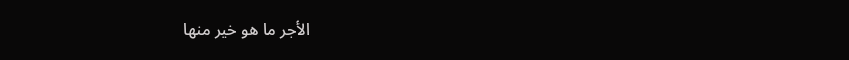الأجر ما هو خير منها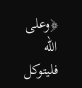﴿وعلى الله فليتوكل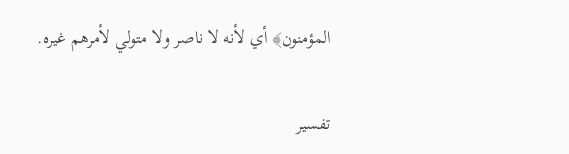المؤمنون﴾ أي لأنه لا ناصر ولا متولي لأمرهم غيره.

تفسير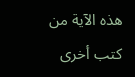هذه الآية من كتب أخرى